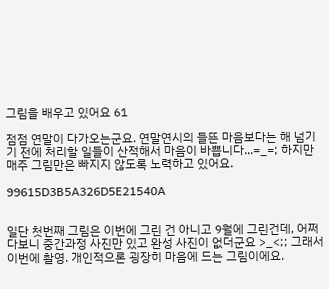그림을 배우고 있어요 61

점점 연말이 다가오는군요. 연말연시의 들뜬 마음보다는 해 넘기기 전에 처리할 일들이 산적해서 마음이 바쁩니다...=_=; 하지만 매주 그림만은 빠지지 않도록 노력하고 있어요.

99615D3B5A326D5E21540A


일단 첫번째 그림은 이번에 그린 건 아니고 9월에 그린건데, 어쩌다보니 중간과정 사진만 있고 완성 사진이 없더군요 >_<;; 그래서 이번에 촬영. 개인적으론 굉장히 마음에 드는 그림이에요.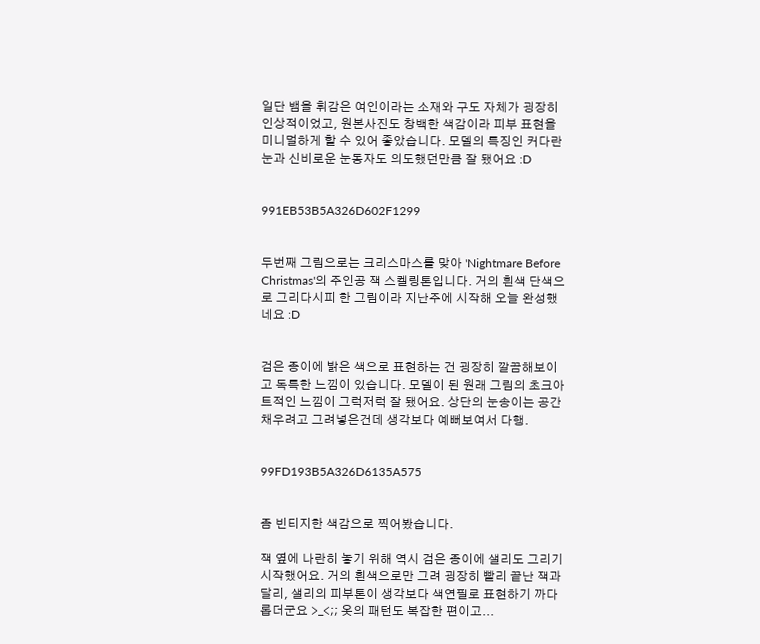일단 뱀을 휘감은 여인이라는 소재와 구도 자체가 굉장히 인상적이었고, 원본사진도 창백한 색감이라 피부 표현을 미니멀하게 할 수 있어 좋았습니다. 모델의 특징인 커다란 눈과 신비로운 눈동자도 의도했던만큼 잘 됐어요 :D


991EB53B5A326D602F1299


두번째 그림으로는 크리스마스를 맞아 'Nightmare Before Christmas'의 주인공 잭 스켈링톤입니다. 거의 흰색 단색으로 그리다시피 한 그림이라 지난주에 시작해 오늘 완성했네요 :D


검은 종이에 밝은 색으로 표현하는 건 굉장히 깔끔해보이고 독특한 느낌이 있습니다. 모델이 된 원래 그림의 초크아트적인 느낌이 그럭저럭 잘 됐어요. 상단의 눈송이는 공간 채우려고 그려넣은건데 생각보다 예뻐보여서 다행.


99FD193B5A326D6135A575


좀 빈티지한 색감으로 찍어봤습니다.

잭 옆에 나란히 놓기 위해 역시 검은 종이에 샐리도 그리기 시작했어요. 거의 흰색으로만 그려 굉장히 빨리 끝난 잭과 달리, 샐리의 피부톤이 생각보다 색연필로 표현하기 까다롭더군요 >_<;; 옷의 패턴도 복잡한 편이고...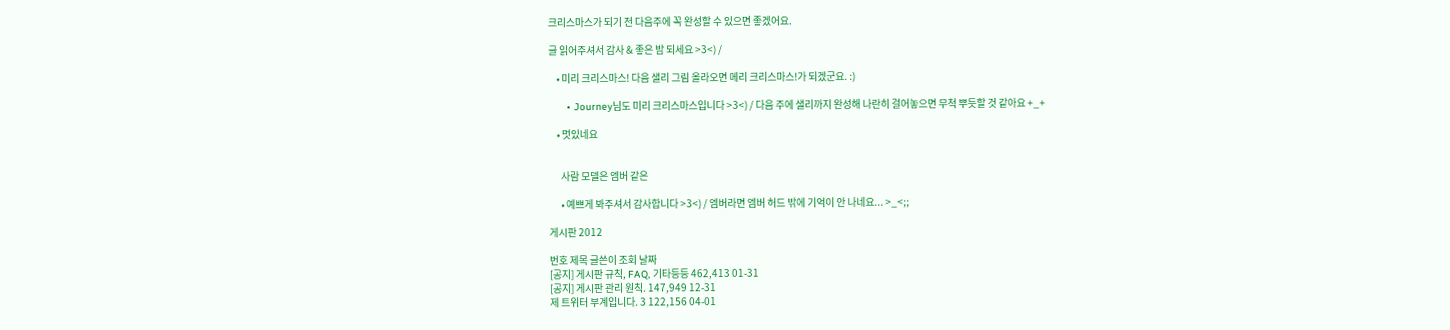크리스마스가 되기 전 다음주에 꼭 완성할 수 있으면 좋겠어요.

글 읽어주셔서 감사 & 좋은 밤 되세요 >3<) /

    • 미리 크리스마스! 다음 샐리 그림 올라오면 메리 크리스마스!가 되겠군요. :)

      • Journey님도 미리 크리스마스입니다 >3<) / 다음 주에 샐리까지 완성해 나란히 걸어놓으면 무척 뿌듯할 것 같아요 +_+

    • 멋있네요


      사람 모델은 엠버 같은

      • 예쁘게 봐주셔서 감사합니다 >3<) / 엠버라면 엠버 허드 밖에 기억이 안 나네요... >_<;;

게시판 2012

번호 제목 글쓴이 조회 날짜
[공지] 게시판 규칙, FAQ, 기타등등 462,413 01-31
[공지] 게시판 관리 원칙. 147,949 12-31
제 트위터 부계입니다. 3 122,156 04-01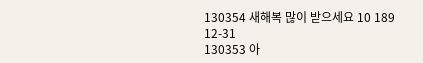130354 새해복 많이 받으세요 10 189 12-31
130353 아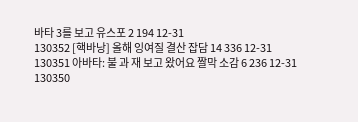바타 3를 보고 유스포 2 194 12-31
130352 [핵바낭] 올해 잉여질 결산 잡담 14 336 12-31
130351 아바타: 불 과 재 보고 왔어요 짤막 소감 6 236 12-31
130350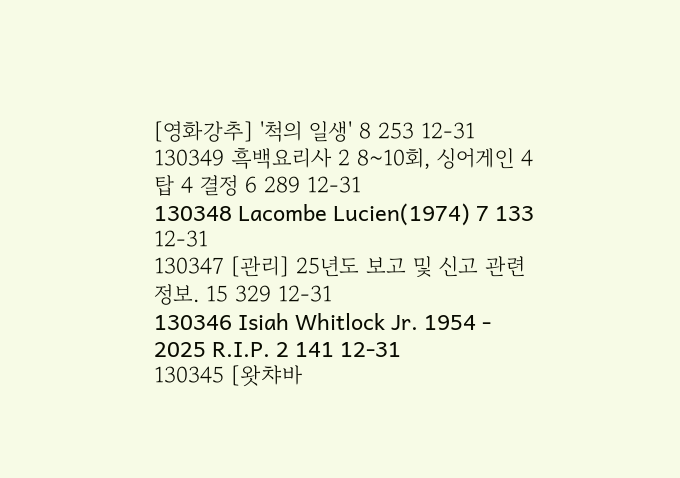[영화강추] '척의 일생' 8 253 12-31
130349 흑백요리사 2 8~10회, 싱어게인 4 탑 4 결정 6 289 12-31
130348 Lacombe Lucien(1974) 7 133 12-31
130347 [관리] 25년도 보고 및 신고 관련 정보. 15 329 12-31
130346 Isiah Whitlock Jr. 1954 - 2025 R.I.P. 2 141 12-31
130345 [왓챠바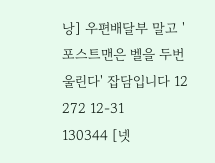낭] 우편배달부 말고 '포스트맨은 벨을 두번 울린다' 잡담입니다 12 272 12-31
130344 [넷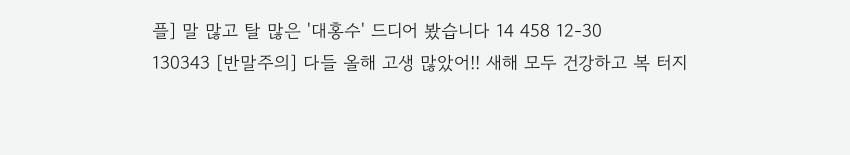플] 말 많고 탈 많은 '대홍수' 드디어 봤습니다 14 458 12-30
130343 [반말주의] 다들 올해 고생 많았어!! 새해 모두 건강하고 복 터지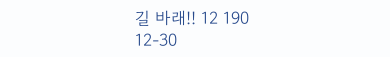길 바래!! 12 190 12-30